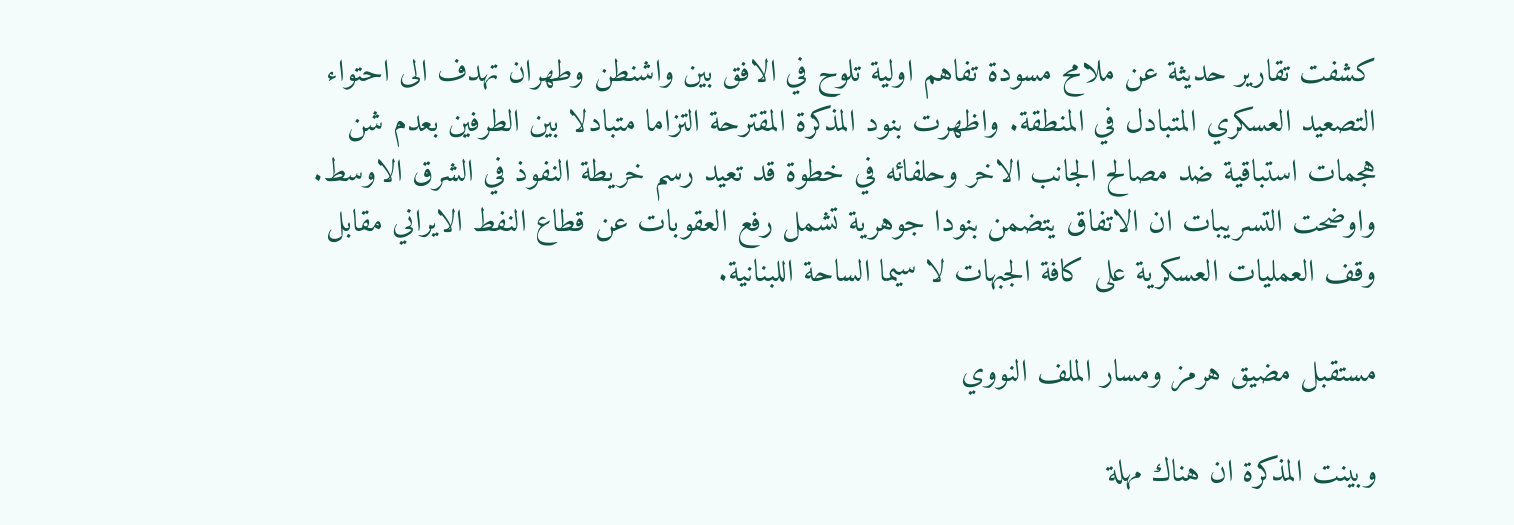كشفت تقارير حديثة عن ملامح مسودة تفاهم اولية تلوح في الافق بين واشنطن وطهران تهدف الى احتواء التصعيد العسكري المتبادل في المنطقة. واظهرت بنود المذكرة المقترحة التزاما متبادلا بين الطرفين بعدم شن هجمات استباقية ضد مصالح الجانب الاخر وحلفائه في خطوة قد تعيد رسم خريطة النفوذ في الشرق الاوسط. واوضحت التسريبات ان الاتفاق يتضمن بنودا جوهرية تشمل رفع العقوبات عن قطاع النفط الايراني مقابل وقف العمليات العسكرية على كافة الجبهات لا سيما الساحة اللبنانية.

مستقبل مضيق هرمز ومسار الملف النووي

وبينت المذكرة ان هناك مهلة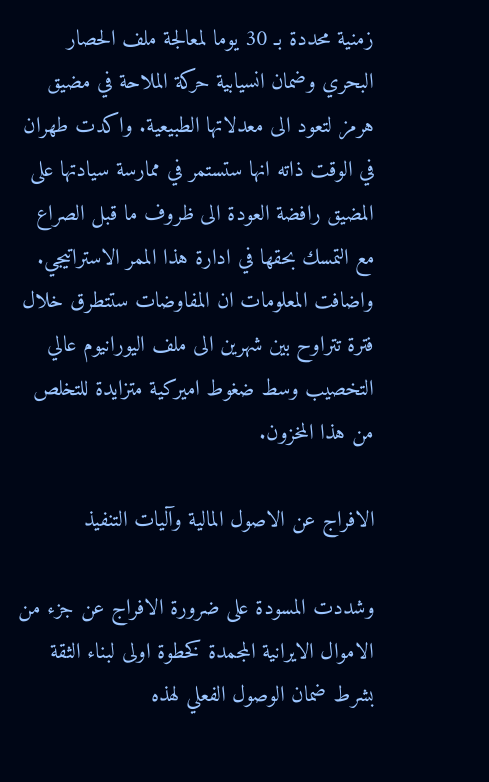زمنية محددة بـ 30 يوما لمعالجة ملف الحصار البحري وضمان انسيابية حركة الملاحة في مضيق هرمز لتعود الى معدلاتها الطبيعية. واكدت طهران في الوقت ذاته انها ستستمر في ممارسة سيادتها على المضيق رافضة العودة الى ظروف ما قبل الصراع مع التمسك بحقها في ادارة هذا الممر الاستراتيجي. واضافت المعلومات ان المفاوضات ستتطرق خلال فترة تتراوح بين شهرين الى ملف اليورانيوم عالي التخصيب وسط ضغوط اميركية متزايدة للتخلص من هذا المخزون.

الافراج عن الاصول المالية وآليات التنفيذ

وشددت المسودة على ضرورة الافراج عن جزء من الاموال الايرانية المجمدة كخطوة اولى لبناء الثقة بشرط ضمان الوصول الفعلي لهذه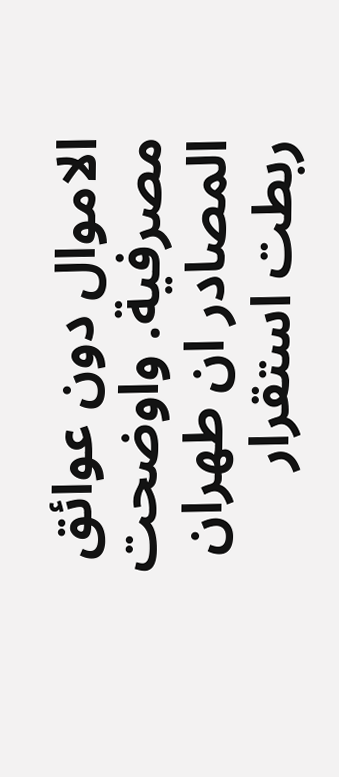الاموال دون عوائق مصرفية. واوضحت المصادر ان طهران ربطت استقرار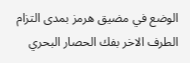الوضع في مضيق هرمز بمدى التزام الطرف الاخر بفك الحصار البحري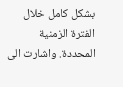بشكل كامل خلال الفترة الزمنية المحددة. واشارت الى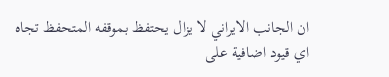ان الجانب الايراني لا يزال يحتفظ بموقفه المتحفظ تجاه اي قيود اضافية على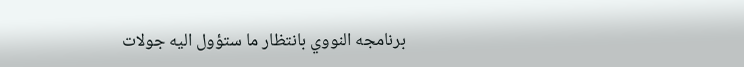برنامجه النووي بانتظار ما ستؤول اليه جولات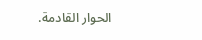الحوار القادمة.